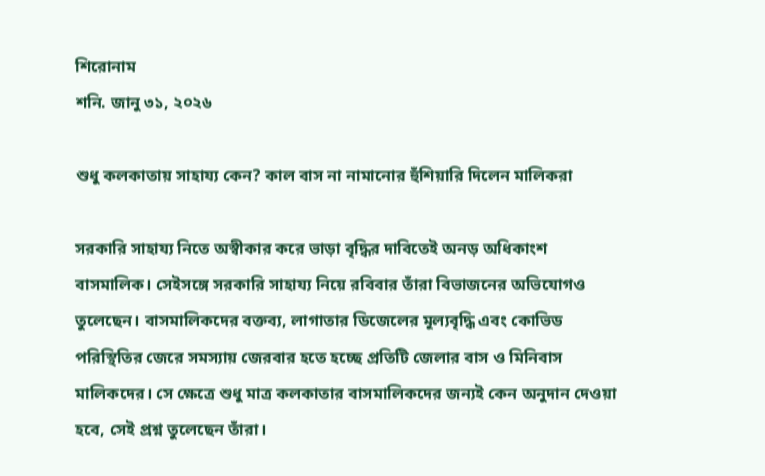শিরোনাম
শনি. জানু ৩১, ২০২৬

শুধু কলকাতায় সাহায্য কেন? কাল বাস না নামানোর হুঁশিয়ারি দিলেন মালিকরা

সরকারি সাহায্য নিতে অস্বীকার করে ভাড়া বৃদ্ধির দাবিতেই অনড় অধিকাংশ বাসমালিক। সেইসঙ্গে সরকারি সাহায্য নিয়ে রবিবার তাঁরা বিভাজনের অভিযোগও তুলেছেন। বাসমালিকদের বক্তব্য, লাগাতার ডিজেলের মূল্যবৃদ্ধি এবং কোভিড পরিস্থিতির জেরে সমস্যায় জেরবার হতে হচ্ছে প্রতিটি জেলার বাস ও মিনিবাস মালিকদের। সে ক্ষেত্রে শুধু মাত্র কলকাতার বাসমালিকদের জন্যই কেন অনুদান দেওয়া হবে, সেই প্রশ্ন তুলেছেন তাঁরা।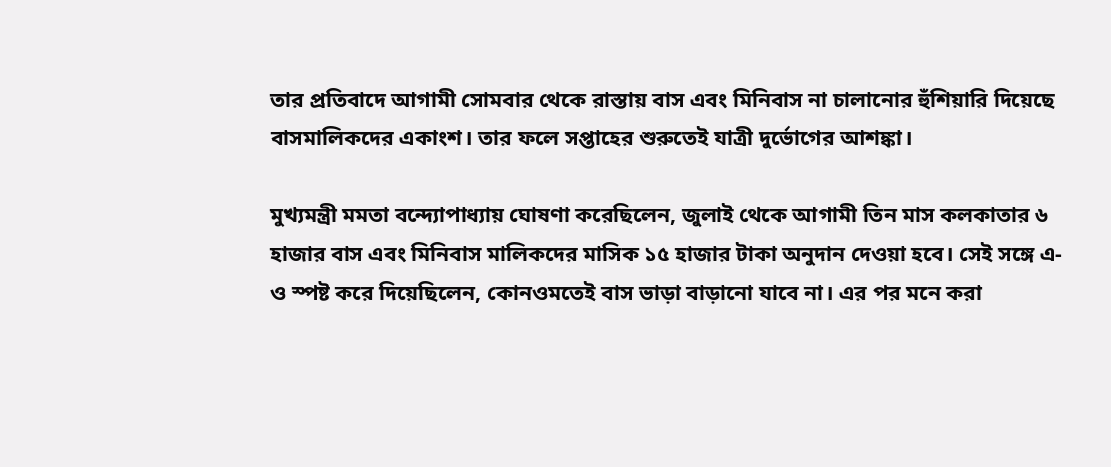তার প্রতিবাদে আগামী সোমবার থেকে রাস্তায় বাস এবং মিনিবাস না চালানোর হুঁশিয়ারি দিয়েছে বাসমালিকদের একাংশ। তার ফলে সপ্তাহের শুরুতেই যাত্রী দুর্ভোগের আশঙ্কা।

মুখ্যমন্ত্রী মমতা বন্দ্যোপাধ্যায় ঘোষণা করেছিলেন, জুলাই থেকে আগামী তিন মাস কলকাতার ৬ হাজার বাস এবং মিনিবাস মালিকদের মাসিক ১৫ হাজার টাকা অনুদান দেওয়া হবে। সেই সঙ্গে এ-ও স্পষ্ট করে দিয়েছিলেন, কোনওমতেই বাস ভাড়া বাড়ানো যাবে না। এর পর মনে করা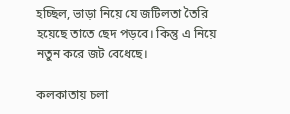হচ্ছিল, ভাড়া নিয়ে যে জটিলতা তৈরি হয়েছে তাতে ছেদ পড়বে। কিন্তু এ নিয়ে নতুন করে জট বেধেছে।

কলকাতায় চলা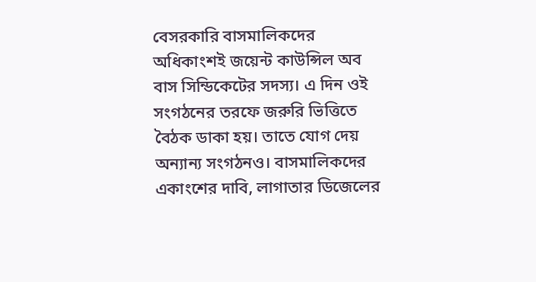বেসরকারি বাসমালিকদের অধিকাংশই জয়েন্ট কাউন্সিল অব বাস সিন্ডিকেটের সদস্য। এ দিন ওই সংগঠনের তরফে জরুরি ভিত্তিতে বৈঠক ডাকা হয়। তাতে যোগ দেয় অন্যান্য সংগঠনও। বাসমালিকদের একাংশের দাবি, লাগাতার ডিজেলের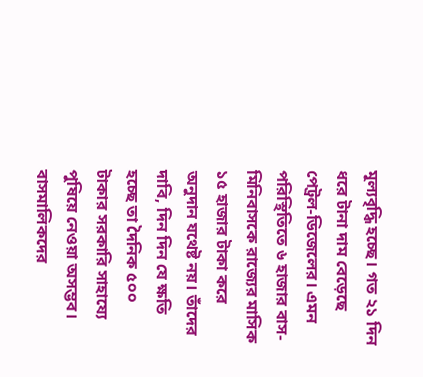মূল্যবৃদ্ধি হচ্ছে। গত ২১ দিন ধরে টানা দাম বেড়েছে পেট্রল-ডিজেলের। এমন পরিস্থিতিতে ৬ হাজার বাস-মিনিবাসকে রাজ্যের মাসিক ১৫ হাজার টাকা করে অনুদান যথেষ্ট নয়। তাঁদের দাবি, দিন দিন যে ক্ষতি হচ্ছে তা দৈনিক ৫০০ টাকার সরকারি সাহায্যে পুষিয়ে নেওয়া অসম্ভব। বাসমালিকদের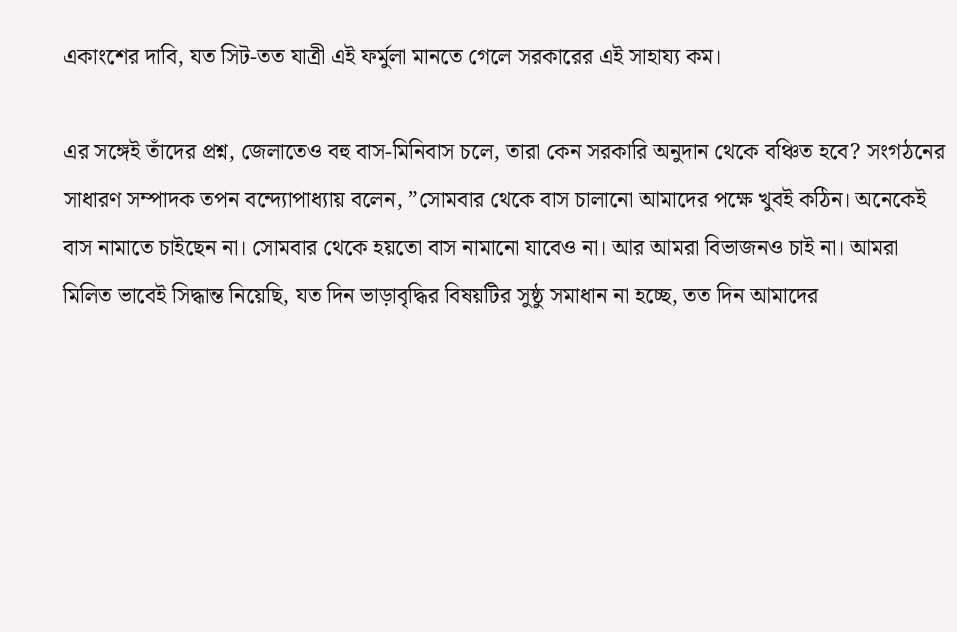একাংশের দাবি, যত সিট-তত যাত্রী এই ফর্মুলা মানতে গেলে সরকারের এই সাহায্য কম।

এর সঙ্গেই তাঁদের প্রশ্ন, জেলাতেও বহু বাস-মিনিবাস চলে, তারা কেন সরকারি অনুদান থেকে বঞ্চিত হবে? সংগঠনের সাধারণ সম্পাদক তপন বন্দ্যোপাধ্যায় বলেন, ”সোমবার থেকে বাস চালানো আমাদের পক্ষে খুবই কঠিন। অনেকেই বাস নামাতে চাইছেন না। সোমবার থেকে হয়তো বাস নামানো যাবেও না। আর আমরা বিভাজনও চাই না। আমরা মিলিত ভাবেই সিদ্ধান্ত নিয়েছি, যত দিন ভাড়াবৃদ্ধির বিষয়টির সুষ্ঠু সমাধান না হচ্ছে, তত দিন আমাদের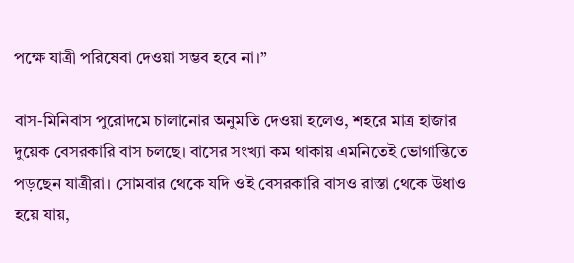পক্ষে যাত্রী পরিষেবা দেওয়া সম্ভব হবে না।”

বাস-মিনিবাস পুরোদমে চালানোর অনুমতি দেওয়া হলেও, শহরে মাত্র হাজার দুয়েক বেসরকারি বাস চলছে। বাসের সংখ্যা কম থাকায় এমনিতেই ভোগান্তিতে পড়ছেন যাত্রীরা। সোমবার থেকে যদি ওই বেসরকারি বাসও রাস্তা থেকে উধাও হয়ে যায়,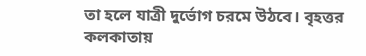তা হলে যাত্রী দুর্ভোগ চরমে উঠবে। বৃহত্তর কলকাতায়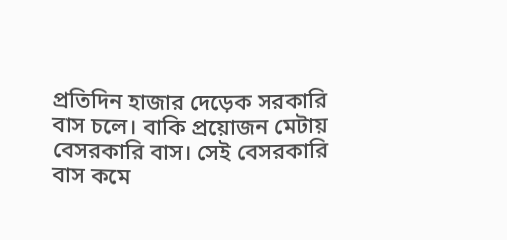প্রতিদিন হাজার দেড়েক সরকারি বাস চলে। বাকি প্রয়োজন মেটায় বেসরকারি বাস। সেই বেসরকারি বাস কমে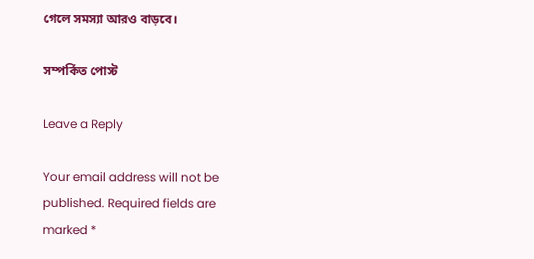গেলে সমস্যা আরও বাড়বে।

সম্পর্কিত পোস্ট

Leave a Reply

Your email address will not be published. Required fields are marked *